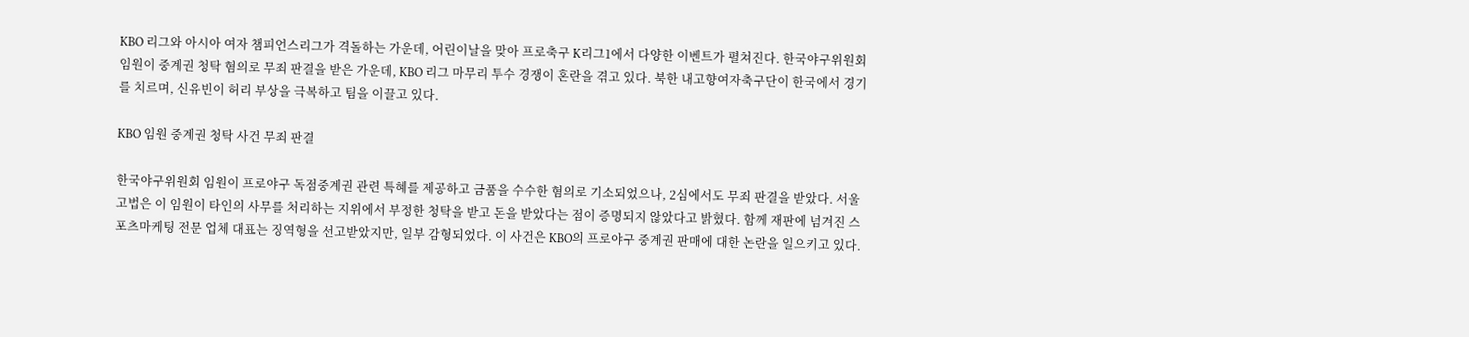KBO 리그와 아시아 여자 챔피언스리그가 격돌하는 가운데, 어린이날을 맞아 프로축구 K리그1에서 다양한 이벤트가 펼쳐진다. 한국야구위원회 임원이 중계권 청탁 혐의로 무죄 판결을 받은 가운데, KBO 리그 마무리 투수 경쟁이 혼란을 겪고 있다. 북한 내고향여자축구단이 한국에서 경기를 치르며, 신유빈이 허리 부상을 극복하고 팀을 이끌고 있다.

KBO 임원 중계권 청탁 사건 무죄 판결

한국야구위원회 임원이 프로야구 독점중계권 관련 특혜를 제공하고 금품을 수수한 혐의로 기소되었으나, 2심에서도 무죄 판결을 받았다. 서울고법은 이 임원이 타인의 사무를 처리하는 지위에서 부정한 청탁을 받고 돈을 받았다는 점이 증명되지 않았다고 밝혔다. 함께 재판에 넘겨진 스포츠마케팅 전문 업체 대표는 징역형을 선고받았지만, 일부 감형되었다. 이 사건은 KBO의 프로야구 중계권 판매에 대한 논란을 일으키고 있다.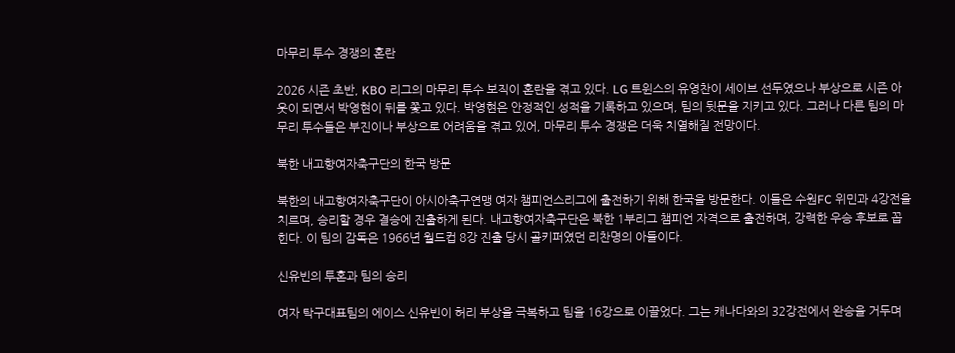마무리 투수 경쟁의 혼란

2026 시즌 초반, KBO 리그의 마무리 투수 보직이 혼란을 겪고 있다. LG 트윈스의 유영찬이 세이브 선두였으나 부상으로 시즌 아웃이 되면서 박영현이 뒤를 쫓고 있다. 박영현은 안정적인 성적을 기록하고 있으며, 팀의 뒷문을 지키고 있다. 그러나 다른 팀의 마무리 투수들은 부진이나 부상으로 어려움을 겪고 있어, 마무리 투수 경쟁은 더욱 치열해질 전망이다.

북한 내고향여자축구단의 한국 방문

북한의 내고향여자축구단이 아시아축구연맹 여자 챔피언스리그에 출전하기 위해 한국을 방문한다. 이들은 수원FC 위민과 4강전을 치르며, 승리할 경우 결승에 진출하게 된다. 내고향여자축구단은 북한 1부리그 챔피언 자격으로 출전하며, 강력한 우승 후보로 꼽힌다. 이 팀의 감독은 1966년 월드컵 8강 진출 당시 골키퍼였던 리찬명의 아들이다.

신유빈의 투혼과 팀의 승리

여자 탁구대표팀의 에이스 신유빈이 허리 부상을 극복하고 팀을 16강으로 이끌었다. 그는 캐나다와의 32강전에서 완승을 거두며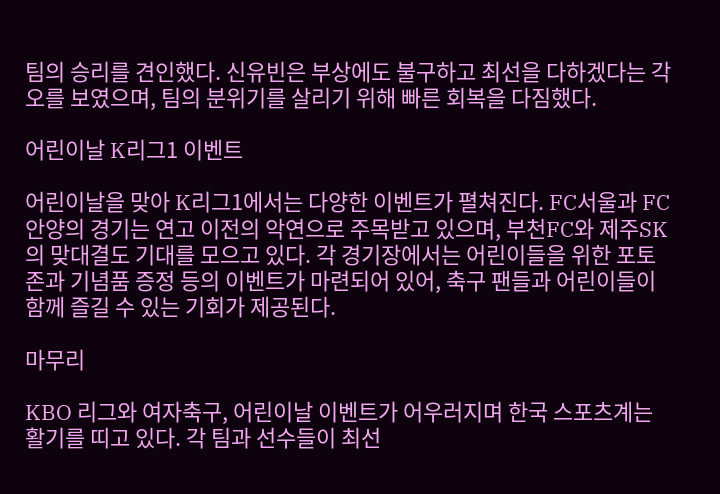팀의 승리를 견인했다. 신유빈은 부상에도 불구하고 최선을 다하겠다는 각오를 보였으며, 팀의 분위기를 살리기 위해 빠른 회복을 다짐했다.

어린이날 K리그1 이벤트

어린이날을 맞아 K리그1에서는 다양한 이벤트가 펼쳐진다. FC서울과 FC안양의 경기는 연고 이전의 악연으로 주목받고 있으며, 부천FC와 제주SK의 맞대결도 기대를 모으고 있다. 각 경기장에서는 어린이들을 위한 포토존과 기념품 증정 등의 이벤트가 마련되어 있어, 축구 팬들과 어린이들이 함께 즐길 수 있는 기회가 제공된다.

마무리

KBO 리그와 여자축구, 어린이날 이벤트가 어우러지며 한국 스포츠계는 활기를 띠고 있다. 각 팀과 선수들이 최선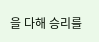을 다해 승리를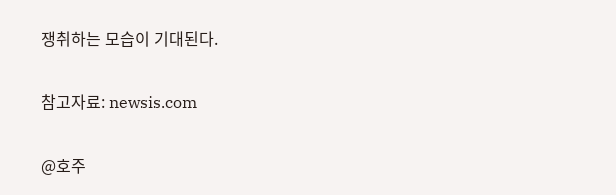쟁취하는 모습이 기대된다.

참고자료: newsis.com

@호주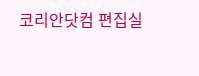코리안닷컴 편집실